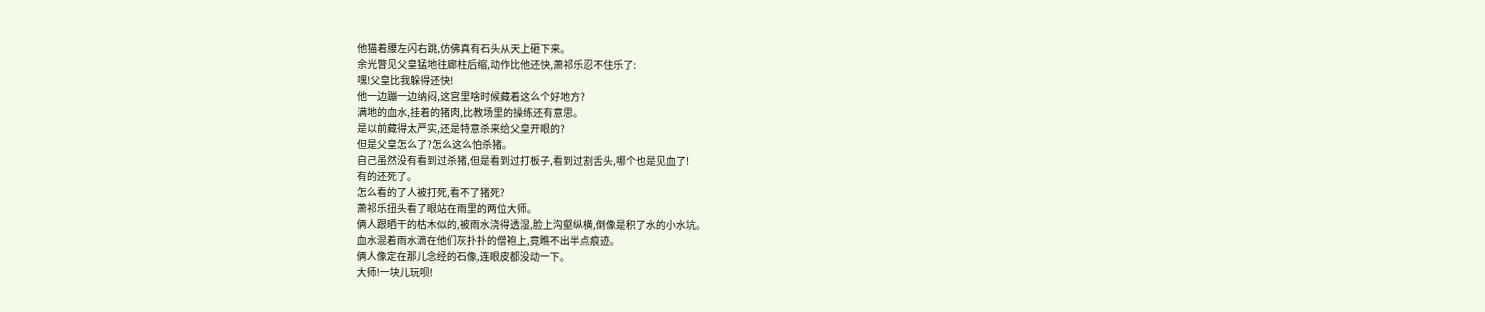他猫着腰左闪右跳,仿佛真有石头从天上砸下来。
余光瞥见父皇猛地往廊柱后缩,动作比他还快,萧祁乐忍不住乐了:
嘿!父皇比我躲得还快!
他一边蹦一边纳闷,这宫里啥时候藏着这么个好地方?
满地的血水,挂着的猪肉,比教场里的操练还有意思。
是以前藏得太严实,还是特意杀来给父皇开眼的?
但是父皇怎么了?怎么这么怕杀猪。
自己虽然没有看到过杀猪,但是看到过打板子,看到过割舌头,哪个也是见血了!
有的还死了。
怎么看的了人被打死,看不了猪死?
萧祁乐扭头看了眼站在雨里的两位大师。
俩人跟晒干的枯木似的,被雨水浇得透湿,脸上沟壑纵横,倒像是积了水的小水坑。
血水混着雨水滴在他们灰扑扑的僧袍上,竟瞧不出半点痕迹。
俩人像定在那儿念经的石像,连眼皮都没动一下。
大师!一块儿玩呗!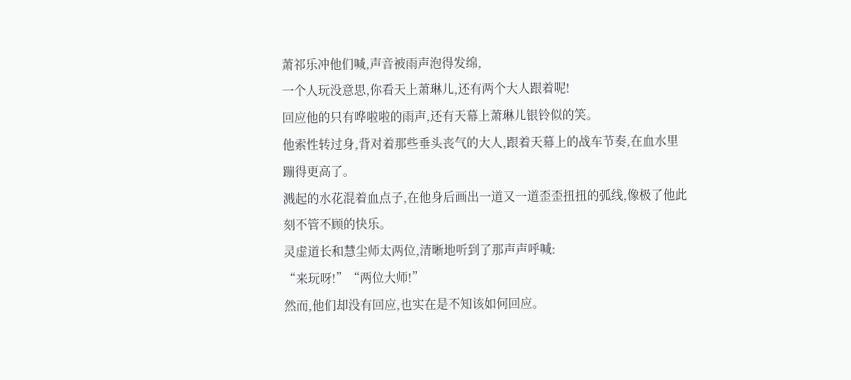萧祁乐冲他们喊,声音被雨声泡得发绵,
一个人玩没意思,你看天上萧琳儿,还有两个大人跟着呢!
回应他的只有哗啦啦的雨声,还有天幕上萧琳儿银铃似的笑。
他索性转过身,背对着那些垂头丧气的大人,跟着天幕上的战车节奏,在血水里蹦得更高了。
溅起的水花混着血点子,在他身后画出一道又一道歪歪扭扭的弧线,像极了他此刻不管不顾的快乐。
灵虚道长和慧尘师太两位,清晰地听到了那声声呼喊:
“来玩呀!”“两位大师!”
然而,他们却没有回应,也实在是不知该如何回应。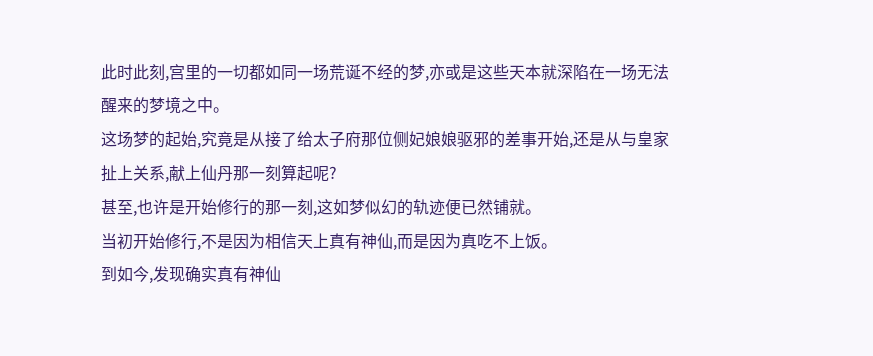此时此刻,宫里的一切都如同一场荒诞不经的梦,亦或是这些天本就深陷在一场无法醒来的梦境之中。
这场梦的起始,究竟是从接了给太子府那位侧妃娘娘驱邪的差事开始,还是从与皇家扯上关系,献上仙丹那一刻算起呢?
甚至,也许是开始修行的那一刻,这如梦似幻的轨迹便已然铺就。
当初开始修行,不是因为相信天上真有神仙,而是因为真吃不上饭。
到如今,发现确实真有神仙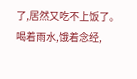了,居然又吃不上饭了。
喝着雨水,饿着念经,